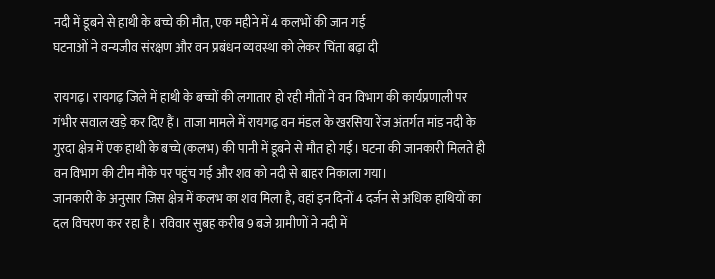नदी में डूबने से हाथी के बच्चे की मौत, एक महीने में 4 कलभों की जान गई
घटनाओं ने वन्यजीव संरक्षण और वन प्रबंधन व्यवस्था को लेकर चिंता बढ़ा दी

रायगढ़। रायगढ़ जिले में हाथी के बच्चों की लगातार हो रही मौतों ने वन विभाग की कार्यप्रणाली पर गंभीर सवाल खड़े कर दिए हैं। ताजा मामले में रायगढ़ वन मंडल के खरसिया रेंज अंतर्गत मांड नदी के गुरदा क्षेत्र में एक हाथी के बच्चे (कलभ) की पानी में डूबने से मौत हो गई। घटना की जानकारी मिलते ही वन विभाग की टीम मौके पर पहुंच गई और शव को नदी से बाहर निकाला गया।
जानकारी के अनुसार जिस क्षेत्र में कलभ का शव मिला है, वहां इन दिनों 4 दर्जन से अधिक हाथियों का दल विचरण कर रहा है। रविवार सुबह करीब 9 बजे ग्रामीणों ने नदी में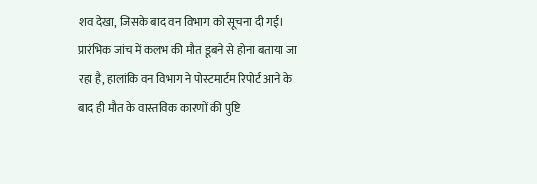शव देखा, जिसके बाद वन विभाग को सूचना दी गई। प्रारंभिक जांच में कलभ की मौत डूबने से होना बताया जा रहा है, हालांकि वन विभाग ने पोस्टमार्टम रिपोर्ट आने के बाद ही मौत के वास्तविक कारणों की पुष्टि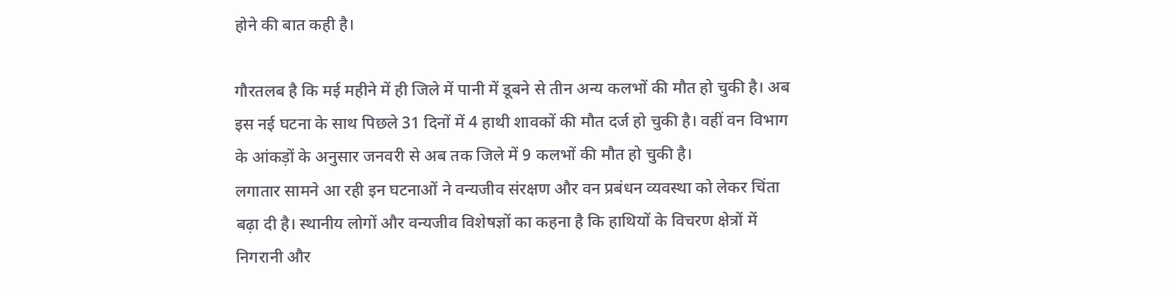होने की बात कही है।

गौरतलब है कि मई महीने में ही जिले में पानी में डूबने से तीन अन्य कलभों की मौत हो चुकी है। अब इस नई घटना के साथ पिछले 31 दिनों में 4 हाथी शावकों की मौत दर्ज हो चुकी है। वहीं वन विभाग के आंकड़ों के अनुसार जनवरी से अब तक जिले में 9 कलभों की मौत हो चुकी है।
लगातार सामने आ रही इन घटनाओं ने वन्यजीव संरक्षण और वन प्रबंधन व्यवस्था को लेकर चिंता बढ़ा दी है। स्थानीय लोगों और वन्यजीव विशेषज्ञों का कहना है कि हाथियों के विचरण क्षेत्रों में निगरानी और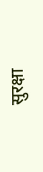सुरक्षा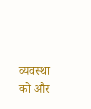व्यवस्था को और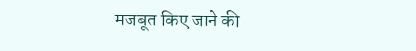मजबूत किए जाने की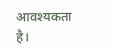आवश्यकता है।